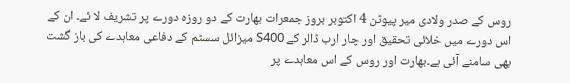روس کے صدر ولادی میر پیوٹن 4 اکتوبر بروز جمعرات بھارت کے دو روزہ دورے پر تشریف لا ئے۔ ان کے اس دورے میں خلائی تحقیق اور چار ارب ڈالر کے S400 میزائل سسٹم کے دفاعی معاہدے کی باز گشت بھی سامنے آئی ہے۔بھارت اور روس کے اس معاہدے پر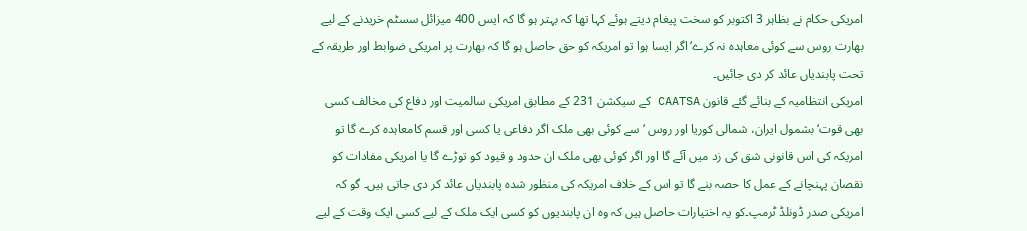امریکی حکام نے بظاہر 3 اکتوبر کو سخت پیغام دیتے ہوئے کہا تھا کہ بہتر ہو گا کہ ایس 400 میزائل سسٹم خریدنے کے لیے بھارت روس سے کوئی معاہدہ نہ کرے‘ اگر ایسا ہوا تو امریکہ کو حق حاصل ہو گا کہ بھارت پر امریکی ضوابط اور طریقہ کے تحت پابندیاں عائد کر دی جائیں۔
امریکی انتظامیہ کے بنائے گئے قانون CAATSA کے سیکشن 231 کے مطابق امریکی سالمیت اور دفاع کی مخالف کسی بھی قوت‘ بشمول ایران، شمالی کوریا اور روس ‘سے کوئی بھی ملک اگر دفاعی یا کسی اور قسم کامعاہدہ کرے گا تو امریکہ کی اس قانونی شق کی زد میں آئے گا اور اگر کوئی بھی ملک ان حدود و قیود کو توڑے گا یا امریکی مفادات کو نقصان پہنچانے کے عمل کا حصہ بنے گا تو اس کے خلاف امریکہ کی منظور شدہ پابندیاں عائد کر دی جاتی ہیں۔ گو کہ امریکی صدر ڈونلڈ ٹرمپ۔کو یہ اختیارات حاصل ہیں کہ وہ ان پابندیوں کو کسی ایک ملک کے لیے کسی ایک وقت کے لیے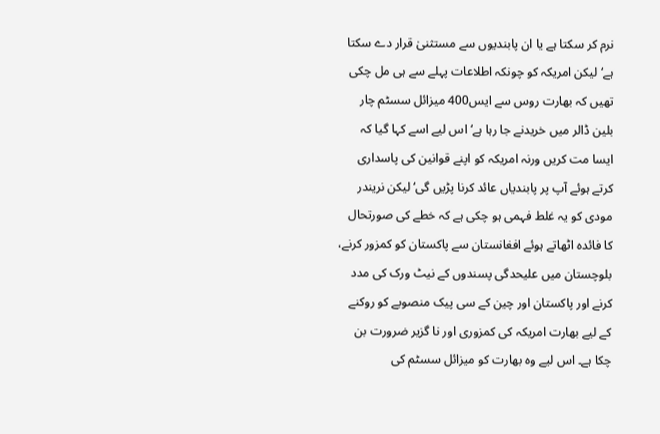نرم کر سکتا ہے یا ان پابندیوں سے مستثنیٰ قرار دے سکتا ہے‘لیکن امریکہ کو چونکہ اطلاعات پہلے سے ہی مل چکی تھیں کہ بھارت روس سے ایس400 میزائل سسٹم چار بلین ڈالر میں خریدنے جا رہا ہے‘ اس لیے اسے کہا گیا کہ ایسا مت کریں ورنہ امریکہ کو اپنے قوانین کی پاسداری کرتے ہوئے آپ پر پابندیاں عائد کرنا پڑیں گی‘ لیکن نریندر مودی کو یہ غلط فہمی ہو چکی ہے کہ خطے کی صورتحال کا فائدہ اٹھاتے ہوئے افغانستان سے پاکستان کو کمزور کرنے، بلوچستان میں علیحدگی پسندوں کے نیٹ ورک کی مدد کرنے اور پاکستان اور چین کے سی پیک منصوبے کو روکنے کے لیے بھارت امریکہ کی کمزوری اور نا گزیر ضرورت بن چکا ہے۔ اس لیے وہ بھارت کو میزائل سسٹم کی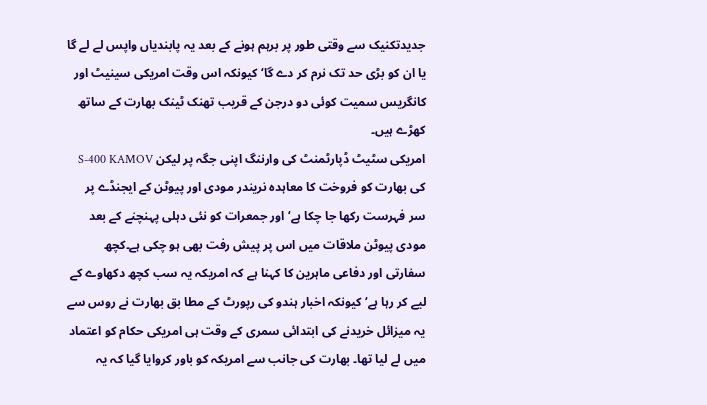جدیدتکنیک سے وقتی طور پر برہم ہونے کے بعد یہ پابندیاں واپس لے لے گا یا ان کو بڑی حد تک نرم کر دے گا‘ کیونکہ اس وقت امریکی سینیٹ اور کانگریس سمیت کوئی دو درجن کے قریب تھنک ٹینک بھارت کے ساتھ کھڑے ہیں۔
امریکی سٹیٹ ڈپارٹمنٹ کی وارننگ اپنی جگہ پر لیکن S-400 KAMOV کی بھارت کو فروخت کا معاہدہ نریندر مودی اور پیوٹن کے ایجنڈے پر سر فہرست رکھا جا چکا ہے‘ اور جمعرات کو نئی دہلی پہنچنے کے بعد مودی پیوٹن ملاقات میں اس پر پیش رفت بھی ہو چکی ہے۔کچھ سفارتی اور دفاعی ماہرین کا کہنا ہے کہ امریکہ یہ سب کچھ دکھاوے کے لیے کر رہا ہے‘ کیونکہ اخبار ہندو کی رپورٹ کے مطا بق بھارت نے روس سے یہ میزائل خریدنے کی ابتدائی سمری کے وقت ہی امریکی حکام کو اعتماد میں لے لیا تھا۔ بھارت کی جانب سے امریکہ کو باور کروایا گیا کہ یہ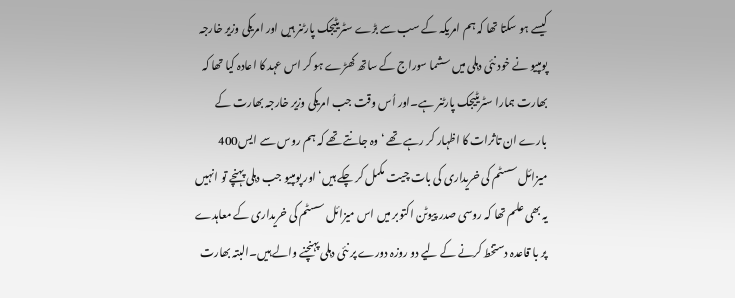کیسے ہو سکتا تھا کہ ہم امریکہ کے سب سے بڑے سٹریٹیجک پارٹنر ہیں اور امریکی وزیر خارجہ پومپیو نے خود نئی دہلی میں سشما سوراج کے ساتھ کھڑے ہو کر اس عہد کا اعادہ کیا تھا کہ بھارت ہمارا سٹریٹیجک پارٹنر ہے۔اور اُس وقت جب امریکی وزیر خارجہ بھارت کے بارے ان تاثرات کا اظہار کر رہے تھے ‘ وہ جانتے تھے کہ ہم روس سے ایس400 میزائل سسٹم کی خریداری کی بات چیت مکمل کر چکے ہیں‘ اور پومپیو جب دہلی پہنچے تو انہیں یہ بھی علم تھا کہ روسی صدر پیوٹن اکتوبر میں اس میزائل سسٹم کی خریداری کے معاہدے پر با قاعدہ دستخط کرنے کے لیے دو روزہ دورے پر نئی دہلی پہنچنے والے ہیں۔البتہ بھارت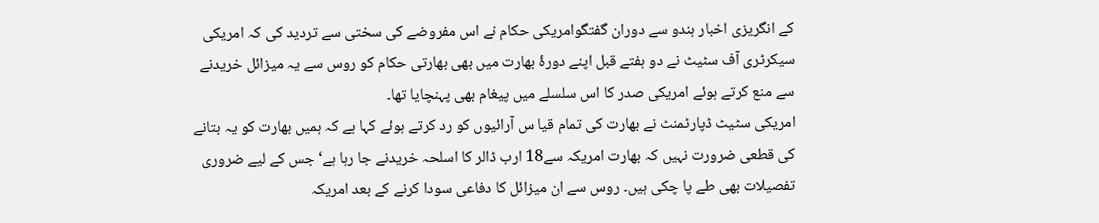کے انگریزی اخبار ہندو سے دوران گفتگوامریکی حکام نے اس مفروضے کی سختی سے تردید کی کہ امریکی سیکرٹری آف سٹیٹ نے دو ہفتے قبل اپنے دورۂ بھارت میں بھی بھارتی حکام کو روس سے یہ میزائل خریدنے سے منع کرتے ہوئے امریکی صدر کا اس سلسلے میں پیغام بھی پہنچایا تھا۔
امریکی سٹیٹ ڈپارٹمنٹ نے بھارت کی تمام قیا س آرائیوں کو رد کرتے ہوئے کہا ہے کہ ہمیں بھارت کو یہ بتانے کی قطعی ضرورت نہیں کہ بھارت امریکہ سے18 ارب ڈالر کا اسلحہ خریدنے جا رہا ہے‘ جس کے لیے ضروری تفصیلات بھی طے پا چکی ہیں۔ روس سے ان میزائل کا دفاعی سودا کرنے کے بعد امریکہ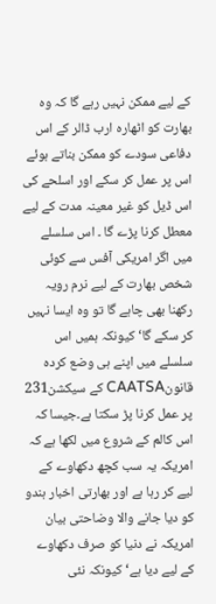کے لیے ممکن نہیں رہے گا کہ وہ بھارت کو اٹھارہ ارب ڈالر کے اس دفاعی سودے کو ممکن بناتے ہوئے اس پر عمل کر سکے اور اسلحے کی اس ڈیل کو غیر معینہ مدت کے لیے معطل کرنا پڑے گا ۔ اس سلسلے میں اگر امریکی آفس سے کوئی شخص بھارت کے لیے نرم رویہ رکھنا بھی چاہے گا تو وہ ایسا نہیں کر سکے گا‘ کیونکہ ہمیں اس سلسلے میں اپنے ہی وضع کردہ قانونCAATSA کے سیکشن231 پر عمل کرنا پڑ سکتا ہے۔جیسا کہ اس کالم کے شروع میں لکھا ہے کہ امریکہ یہ سب کچھ دکھاوے کے لیے کر رہا ہے اور بھارتی اخبار ہندو کو دیا جانے والا وضاحتی بیان امریکہ نے دنیا کو صرف دکھاوے کے لیے دیا ہے‘ کیونکہ نئی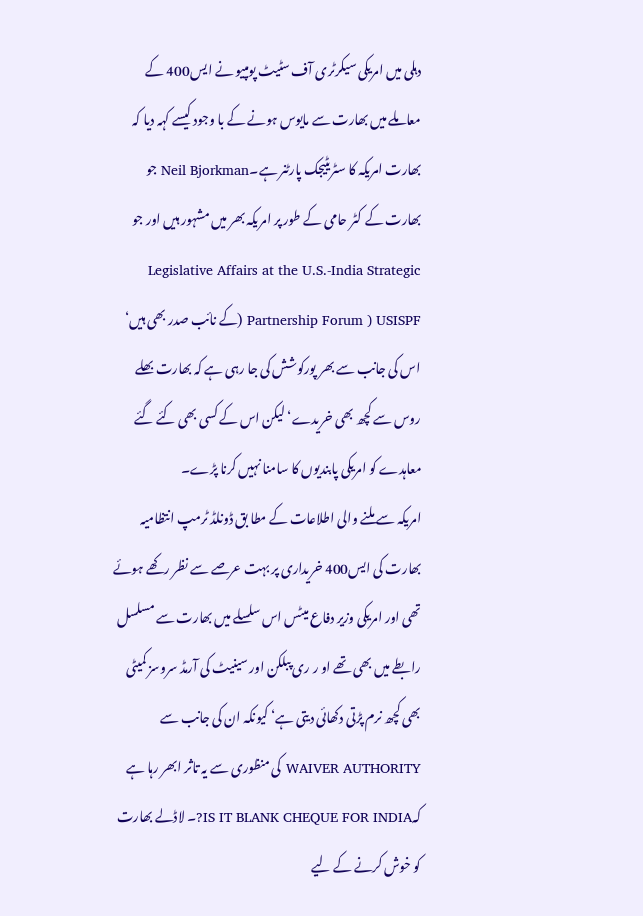دہلی میں امریکی سیکرٹری آف سٹیٹ پومپیو نے ایس400 کے معاملے میں بھارت سے مایوس ہونے کے با وجود کیسے کہہ دیا کہ بھارت امریکہ کا سٹریٹیجک پارٹنر ہے۔Neil Bjorkman جو بھارت کے کٹر حامی کے طور پر امریکہ بھر میں مشہور ہیں اور جو Legislative Affairs at the U.S.-India Strategic Partnership Forum ) USISPF (کے نائب صدر بھی ہیں‘ اس کی جانب سے بھر پورکوشش کی جا رہی ہے کہ بھارت بھلے روس سے کچھ بھی خریدے‘ لیکن اس کے کسی بھی کئے گئے معاہدے کو امریکی پابندیوں کا سامنا نہیں کرنا پڑے۔
امریکہ سے ملنے والی اطلاعات کے مطا بق ڈونلڈ ٹرمپ انتظامیہ بھارت کی ایس400 خریداری پر بہت عرصے سے نظر رکھے ہوئے تھی اور امریکی وزیر دفاع میٹس اس سلسلے میں بھارت سے مسلسل رابطے میں بھی تھے او ر ری پبلکن اور سینیٹ کی آرمڈ سروسز کمیٹی بھی کچھ نرم پڑتی دکھائی دیتی ہے‘ کیونکہ ان کی جانب سے WAIVER AUTHORITY کی منظوری سے یہ تاثر ابھر رہا ہے کہIS IT BLANK CHEQUE FOR INDIA?۔ لاڈلے بھارت کو خوش کرنے کے لیے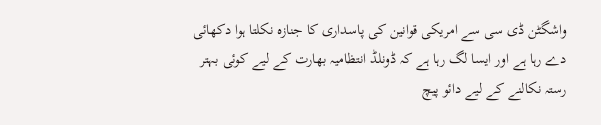واشگٹن ڈی سی سے امریکی قوانین کی پاسداری کا جنازہ نکلتا ہوا دکھائی دے رہا ہے اور ایسا لگ رہا ہے کہ ڈونلڈ انتظامیہ بھارت کے لیے کوئی بہتر رستہ نکالنے کے لیے دائو پیچ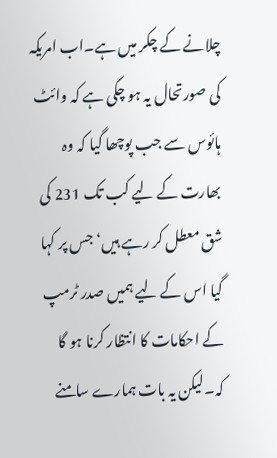چلانے کے چکر میں ہے۔اب امریکہ کی صورتحال یہ ہو چکی ہے کہ وائٹ ہائوس سے جب پوچھا گیا کہ وہ بھارت کے لیے کب تک 231 کی شق معطل کر رہے ہیں‘ جس پر کہا گیا اس کے لیے ہمیں صدر ٹرمپ کے احکامات کا انتظار کرنا ہو گا کہ۔لیکن یہ بات ہمارے سامنے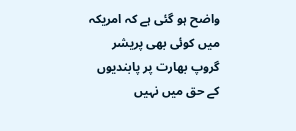واضح ہو گئی ہے کہ امریکہ میں کوئی بھی پریشر گروپ بھارت پر پابندیوں کے حق میں نہیں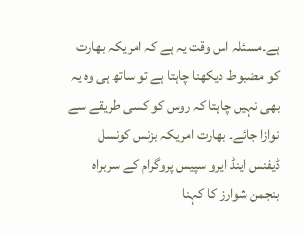ہے۔مسئلہ اس وقت یہ ہے کہ امریکہ بھارت کو مضبوط دیکھنا چاہتا ہے تو ساتھ ہی وہ یہ بھی نہیں چاہتا کہ روس کو کسی طریقے سے نوازا جائے۔ بھارت امریکہ بزنس کونسل ڈیفنس اینڈ ایرو سپیس پروگرام کے سربراہ بنجمن شوارز کا کہنا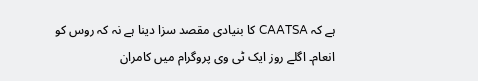ہے کہ CAATSA کا بنیادی مقصد سزا دینا ہے نہ کہ روس کو انعام۔ اگلے روز ایک ٹی وی پروگرام میں کامران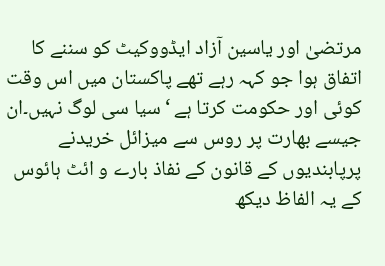مرتضیٰ اور یاسین آزاد ایڈووکیٹ کو سننے کا اتفاق ہوا جو کہہ رہے تھے پاکستان میں اس وقت کوئی اور حکومت کرتا ہے ‘سیا سی لوگ نہیں۔ان جیسے بھارت پر روس سے میزائل خریدنے پرپابندیوں کے قانون کے نفاذ بارے و ائٹ ہائوس کے یہ الفاظ دیکھ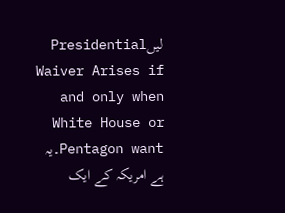لیںPresidential Waiver Arises if and only when White House or Pentagon want۔یہ ہے امریکہ کے ایک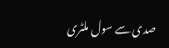صدی سے سول ملٹری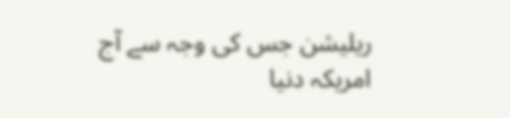ریلیشن جس کی وجہ سے آج امریکہ دنیا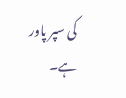کی سپر پاور ہے۔